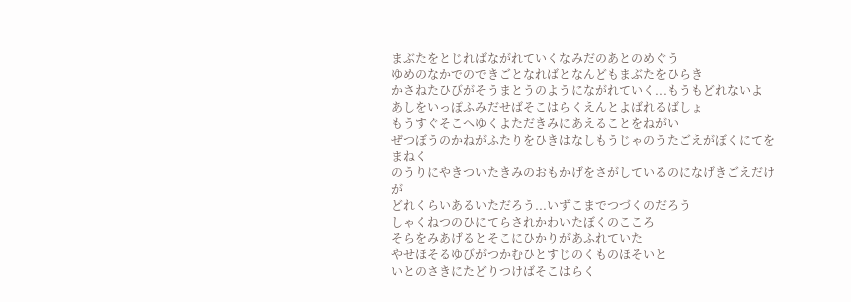まぶたをとじればながれていくなみだのあとのめぐう
ゆめのなかでのできごとなればとなんどもまぶたをひらき
かさねたひびがそうまとうのようにながれていく...もうもどれないよ
あしをいっぽふみだせばそこはらくえんとよばれるばしょ
もうすぐそこへゆくよただきみにあえることをねがい
ぜつぼうのかねがふたりをひきはなしもうじゃのうたごえがぼくにてをまねく
のうりにやきついたきみのおもかげをさがしているのになげきごえだけが
どれくらいあるいただろう...いずこまでつづくのだろう
しゃくねつのひにてらされかわいたぼくのこころ
そらをみあげるとそこにひかりがあふれていた
やせほそるゆびがつかむひとすじのくものほそいと
いとのさきにたどりつけばそこはらく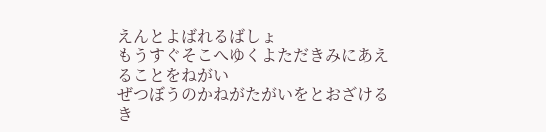えんとよばれるばしょ
もうすぐそこへゆくよただきみにあえることをねがい
ぜつぼうのかねがたがいをとおざけるき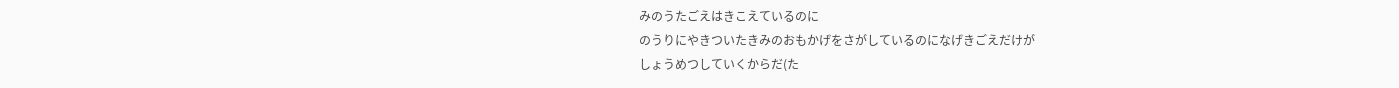みのうたごえはきこえているのに
のうりにやきついたきみのおもかげをさがしているのになげきごえだけが
しょうめつしていくからだ(た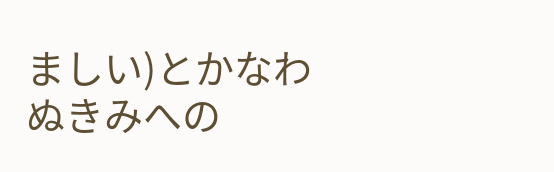ましい)とかなわぬきみへの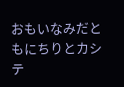おもいなみだともにちりとカシテ